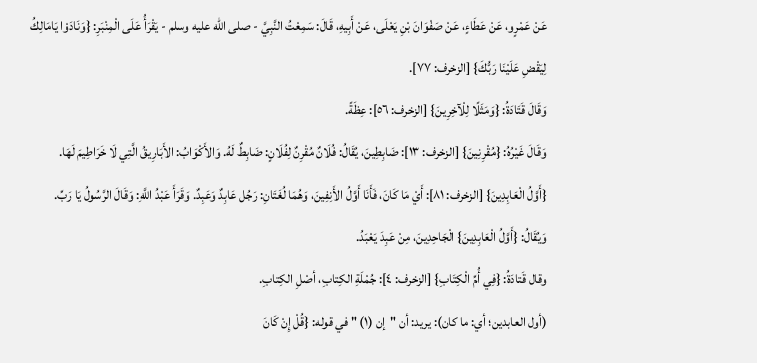عَنْ عَمْرٍو، عَنْ عَطَاءٍ، عَنْ صَفْوَانَ بْنِ يَعْلَى، عَنْ أَبِيهِ، قَالَ: سَمِعْتُ النَّبِيَّ - صلى الله عليه وسلم - يَقْرَأُ عَلَى الْمِنْبَرِ: {وَنَادَوْا يَامَالِكُ لِيَقْضِ عَلَيْنَا رَبُّكَ} [الزخرف: ٧٧].
وَقَالَ قَتَادَةُ: {وَمَثَلًا لِلْآخِرِينَ} [الزخرف: ٥٦]: عِظَةً.
وَقَالَ غَيْرُهُ: {مُقْرِنِينَ} [الزخرف: ١٣]: ضَابِطِينَ، يُقَالُ: فُلَانٌ مُقْرِنٌ لِفُلَانٍ: ضَابِطٌ لَهُ. وَالأَكْوَابُ: الأَبَارِيقُ الَّتِي لَا خَرَاطِيمَ لَهَا.
{أَوَّلُ الْعَابِدِينَ} [الزخرف: ٨١]: أَيْ مَا كَانَ، فَأَنَا أَوَّلُ الأَنِفِينَ، وَهُمَا لُغَتَانِ: رَجُل عَابِدٌ وَعَبِدٌ. وَقَرَأَ عَبْدُ اللَّهِ: وَقَالَ الرَّسُولُ يَا رَبِّ.
وَيُقَالُ: {أَوَّلُ الْعَابِدِينَ} الْجَاحِدِينَ، مِنْ عَبِدَ يَعْبَدُ.
وقال قَتادَةُ: {فِي أُمِّ الْكِتَابِ} [الزخرف: ٤]: جُمْلَةِ الكِتابِ، أصْلِ الكِتابِ.
(أول العابدين؛ أي: ما كان): يريد: أن "إن (١) " في قوله: {قُلْ إِنْ كَانَ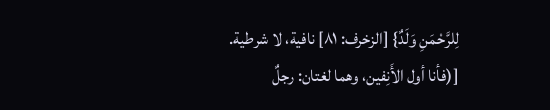لِلرَّحْمَنِ وَلَدٌ} [الزخرف: ٨١] نافية، لا شرطية.
[(فأنا أول الأَنِفين، وهما لغتان: رجلٌ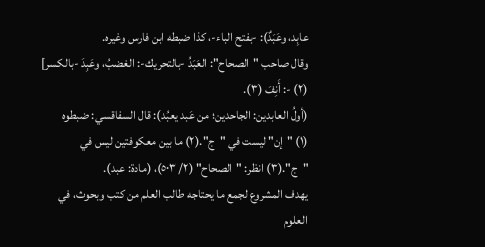عابِد، وعَبَدٌ): -بفتح الباء-، كذا ضبطه ابن فارس وغيره.
وقال صاحب "الصحاح": العَبَدُ -بالتحريك-: الغضبُ، وعَبِدَ -بالكسر] (٢) -: أَنِفَ (٣).
(أولُ العابدين: الجاحدين؛ من عَبد يعبُد): قال السفاقسي: ضبطوه
(١) "إن" ليست في "ج".(٢) ما بين معكوفتين ليس في "ج".(٣) انظر: "الصحاح" (٢/ ٥٠٣)، (مادة: عبد).
يهدف المشروع لجمع ما يحتاجه طالب العلم من كتب وبحوث، في العلوم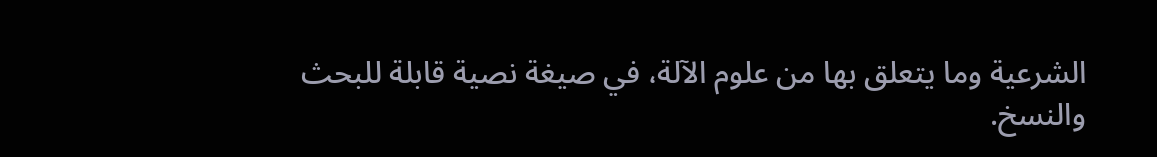الشرعية وما يتعلق بها من علوم الآلة، في صيغة نصية قابلة للبحث والنسخ.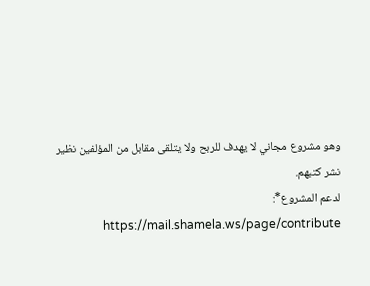وهو مشروع مجاني لا يهدف للربح ولا يتلقى مقابل من المؤلفين نظير نشر كتبهم.
لدعم المشروع*: https://mail.shamela.ws/page/contribute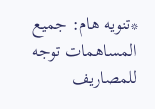*تنويه هام: جميع المساهمات توجه للمصاريف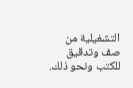التشغيلية من صف وتدقيق للكتب ونحو ذلك.